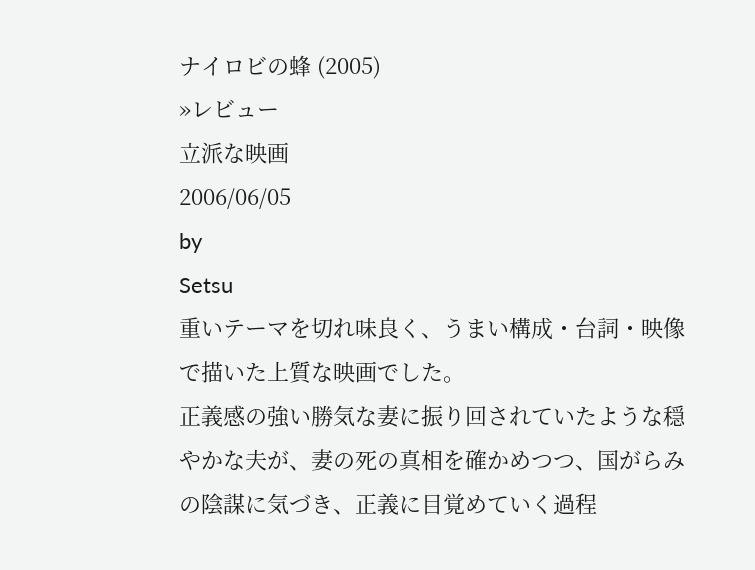ナイロビの蜂 (2005)
»レビュー
立派な映画
2006/06/05
by
Setsu
重いテーマを切れ味良く、うまい構成・台詞・映像で描いた上質な映画でした。
正義感の強い勝気な妻に振り回されていたような穏やかな夫が、妻の死の真相を確かめつつ、国がらみの陰謀に気づき、正義に目覚めていく過程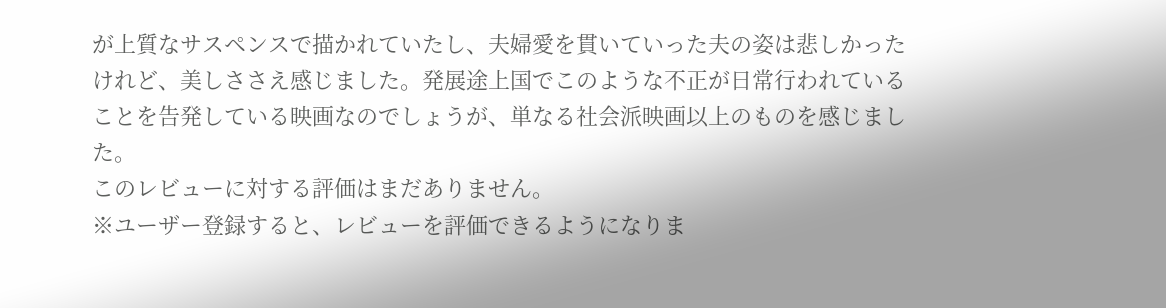が上質なサスペンスで描かれていたし、夫婦愛を貫いていった夫の姿は悲しかったけれど、美しささえ感じました。発展途上国でこのような不正が日常行われていることを告発している映画なのでしょうが、単なる社会派映画以上のものを感じました。
このレビューに対する評価はまだありません。
※ユーザー登録すると、レビューを評価できるようになりま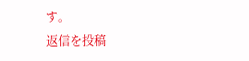す。
返信を投稿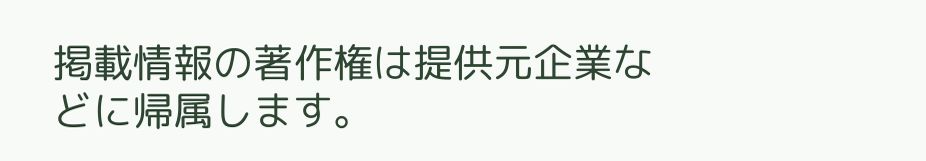掲載情報の著作権は提供元企業などに帰属します。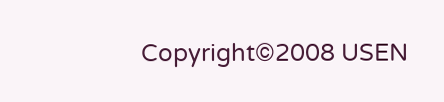Copyright©2008 USEN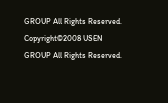GROUP All Rights Reserved.
Copyright©2008 USEN GROUP All Rights Reserved.